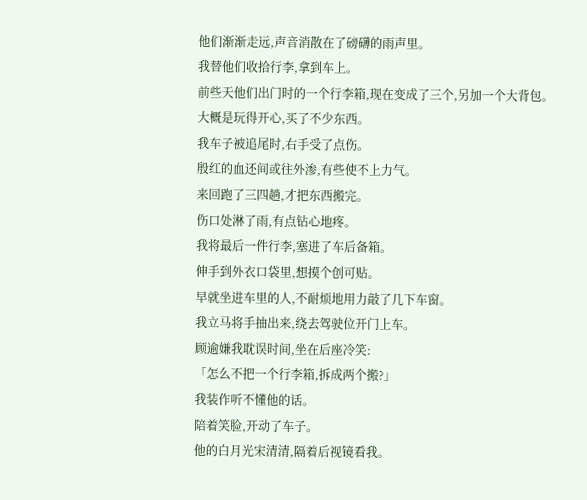他们渐渐走远,声音消散在了磅礴的雨声里。
我替他们收拾行李,拿到车上。
前些天他们出门时的一个行李箱,现在变成了三个,另加一个大背包。
大概是玩得开心,买了不少东西。
我车子被追尾时,右手受了点伤。
殷红的血还间或往外渗,有些使不上力气。
来回跑了三四趟,才把东西搬完。
伤口处淋了雨,有点钻心地疼。
我将最后一件行李,塞进了车后备箱。
伸手到外衣口袋里,想摸个创可贴。
早就坐进车里的人,不耐烦地用力敲了几下车窗。
我立马将手抽出来,绕去驾驶位开门上车。
顾逾嫌我耽误时间,坐在后座冷笑:
「怎么不把一个行李箱,拆成两个搬?」
我装作听不懂他的话。
陪着笑脸,开动了车子。
他的白月光宋清清,隔着后视镜看我。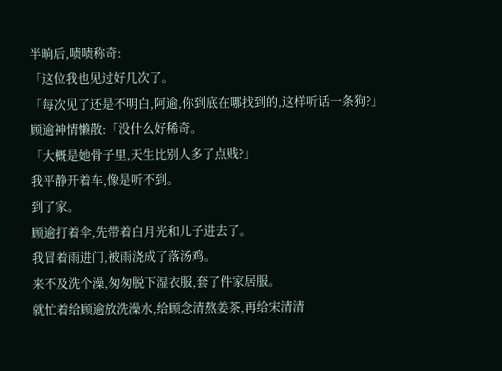半晌后,啧啧称奇:
「这位我也见过好几次了。
「每次见了还是不明白,阿逾,你到底在哪找到的,这样听话一条狗?」
顾逾神情懒散:「没什么好稀奇。
「大概是她骨子里,天生比别人多了点贱?」
我平静开着车,像是听不到。
到了家。
顾逾打着伞,先带着白月光和儿子进去了。
我冒着雨进门,被雨浇成了落汤鸡。
来不及洗个澡,匆匆脱下湿衣服,套了件家居服。
就忙着给顾逾放洗澡水,给顾念清熬姜茶,再给宋清清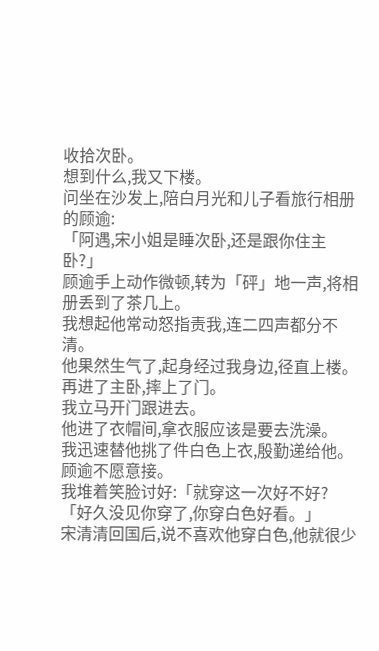收拾次卧。
想到什么,我又下楼。
问坐在沙发上,陪白月光和儿子看旅行相册的顾逾:
「阿遇,宋小姐是睡次卧,还是跟你住主卧?」
顾逾手上动作微顿,转为「砰」地一声,将相册丢到了茶几上。
我想起他常动怒指责我,连二四声都分不清。
他果然生气了,起身经过我身边,径直上楼。
再进了主卧,摔上了门。
我立马开门跟进去。
他进了衣帽间,拿衣服应该是要去洗澡。
我迅速替他挑了件白色上衣,殷勤递给他。
顾逾不愿意接。
我堆着笑脸讨好:「就穿这一次好不好?
「好久没见你穿了,你穿白色好看。」
宋清清回国后,说不喜欢他穿白色,他就很少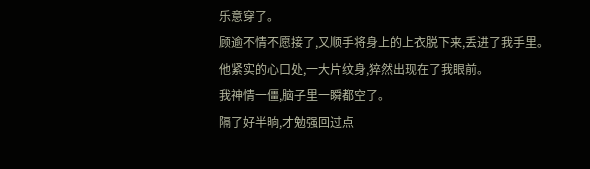乐意穿了。
顾逾不情不愿接了,又顺手将身上的上衣脱下来,丢进了我手里。
他紧实的心口处,一大片纹身,猝然出现在了我眼前。
我神情一僵,脑子里一瞬都空了。
隔了好半晌,才勉强回过点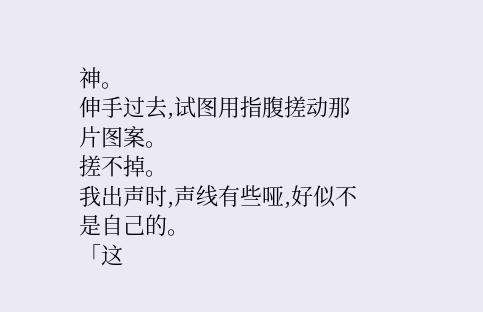神。
伸手过去,试图用指腹搓动那片图案。
搓不掉。
我出声时,声线有些哑,好似不是自己的。
「这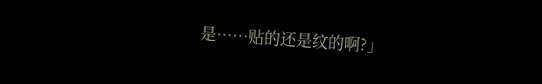是……贴的还是纹的啊?」